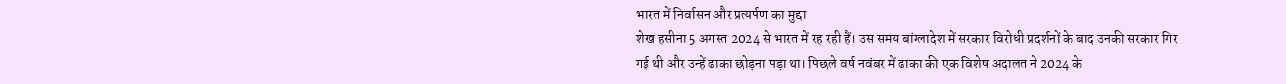भारत में निर्वासन और प्रत्यर्पण का मुद्दा
शेख हसीना 5 अगस्त 2024 से भारत में रह रही हैं। उस समय बांग्लादेश में सरकार विरोधी प्रदर्शनों के बाद उनकी सरकार गिर गई थी और उन्हें ढाका छोड़ना पड़ा था। पिछले वर्ष नवंबर में ढाका की एक विशेष अदालत ने 2024 के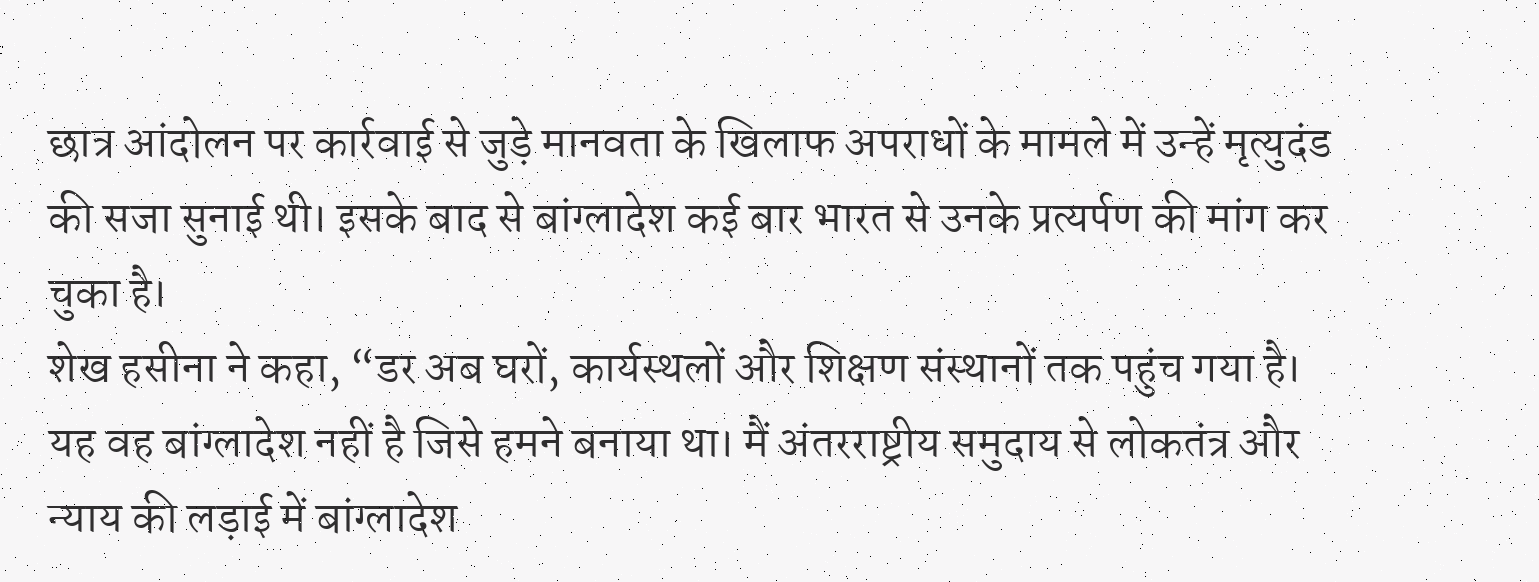छात्र आंदोलन पर कार्रवाई से जुड़े मानवता के खिलाफ अपराधों के मामले में उन्हें मृत्युदंड की सजा सुनाई थी। इसके बाद से बांग्लादेश कई बार भारत से उनके प्रत्यर्पण की मांग कर चुका है।
शेख हसीना ने कहा, “डर अब घरों, कार्यस्थलों और शिक्षण संस्थानों तक पहुंच गया है। यह वह बांग्लादेश नहीं है जिसे हमने बनाया था। मैं अंतरराष्ट्रीय समुदाय से लोकतंत्र और न्याय की लड़ाई में बांग्लादेश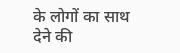के लोगों का साथ देने की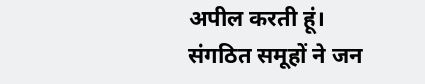अपील करती हूं। संगठित समूहों ने जन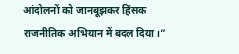आंदोलनों को जानबूझकर हिंसक राजनीतिक अभियान में बदल दिया।”